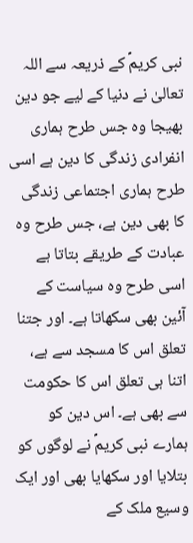نبی کریمؐ کے ذریعہ سے اللہ تعالیٰ نے دنیا کے لیے جو دین بھیجا وہ جس طرح ہماری انفرادی زندگی کا دین ہے اسی طرح ہماری اجتماعی زندگی کا بھی دین ہے، جس طرح وہ عبادت کے طریقے بتاتا ہے اسی طرح وہ سیاست کے آئین بھی سکھاتا ہے۔ اور جتنا تعلق اس کا مسجد سے ہے، اتنا ہی تعلق اس کا حکومت سے بھی ہے۔ اس دین کو ہمارے نبی کریمؐ نے لوگوں کو بتلایا اور سکھایا بھی اور ایک وسیع ملک کے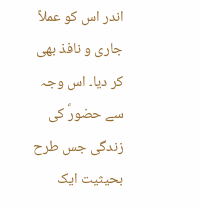اندر اس کو عملاً جاری و نافذ بھی کر دیا۔ اس وجہ سے حضورؐ کی زندگی جس طرح بحیثیت ایک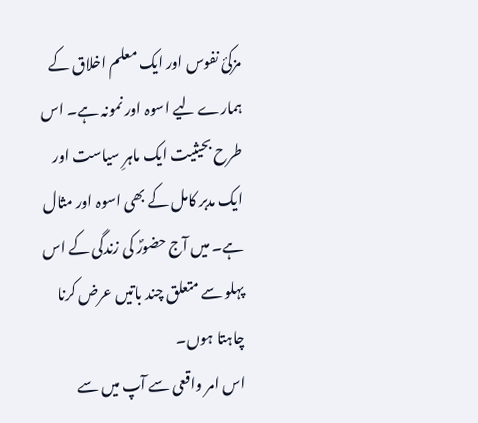مزکئ نفوس اور ایک معلم اخلاق کے ہمارے لیے اسوہ اور نمونہ ہے۔ اس طرح بحیثیت ایک ماہرِ سیاست اور ایک مدبر کامل کے بھی اسوہ اور مثال ہے۔ میں آج حضورؐ کی زندگی کے اس پہلو سے متعلق چند باتیں عرض کرنا چاہتا ہوں۔
اس امر واقعی سے آپ میں سے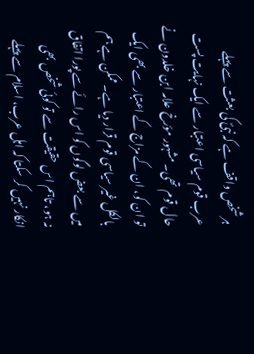ہر شخص واقف ہے کہ نبیؐ کی بعثت سے پہلے عرب قوم سیاسی اعتبار سے ایک نہایت پست حال قوم تھی۔ مشہور مؤرخ علامہ ابن خلدون نے تو ان کو، ان کے مزاج کے اعتبار سے بھی ایک بالکل غیر سیاسی قوم قرار دیا ہے۔ ممکن ہے ہم میں سے بعض لوگوں کو اس رائے سے پورا اتفاق نہ ہو، تاہم اس حقیقت سے تو کوئی شخص بھی انکار نہیں کر سکتا کہ اہل عرب، اسلام سے پہلے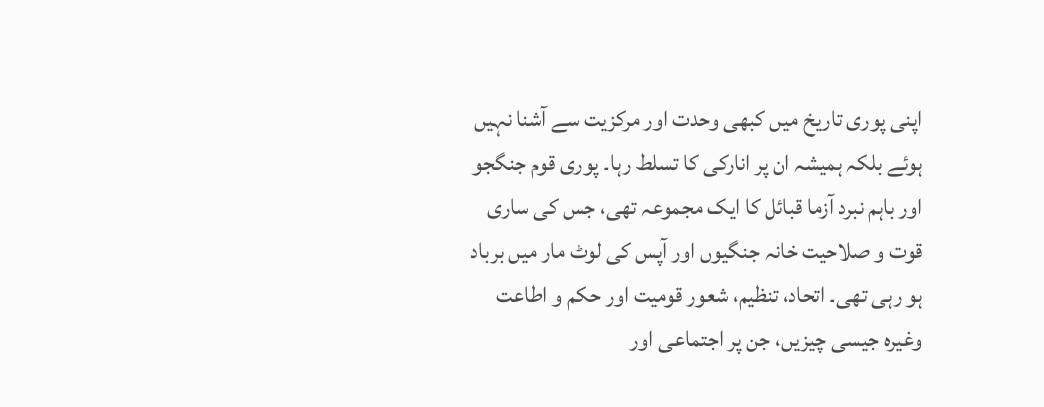اپنی پوری تاریخ میں کبھی وحدت اور مرکزیت سے آشنا نہیں ہوئے بلکہ ہمیشہ ان پر انارکی کا تسلط رہا۔ پوری قوم جنگجو اور باہم نبرد آزما قبائل کا ایک مجموعہ تھی، جس کی ساری قوت و صلاحیت خانہ جنگیوں اور آپس کی لوٹ مار میں برباد ہو رہی تھی۔ اتحاد، تنظیم، شعور قومیت اور حکم و اطاعت وغیرہ جیسی چیزیں، جن پر اجتماعی اور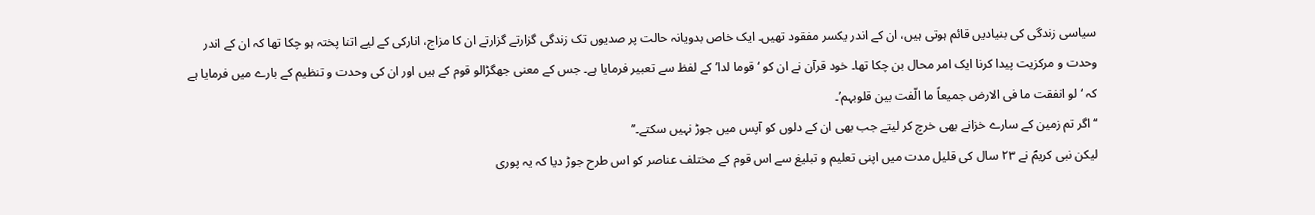سیاسی زندگی کی بنیادیں قائم ہوتی ہیں، ان کے اندر یکسر مفقود تھیں۔ ایک خاص بدویانہ حالت پر صدیوں تک زندگی گزارتے گزارتے ان کا مزاج، انارکی کے لیے اتنا پختہ ہو چکا تھا کہ ان کے اندر وحدت و مرکزیت پیدا کرنا ایک امر محال بن چکا تھا۔ خود قرآن نے ان کو ‘قوما لدا’ کے لفظ سے تعبیر فرمایا ہے۔ جس کے معنی جھگڑالو قوم کے ہیں اور ان کی وحدت و تنظیم کے بارے میں فرمایا ہے کہ ‘لو انفقت ما فی الارض جمیعاً ما الّفت بین قلوبہم’۔
‘‘اگر تم زمین کے سارے خزانے بھی خرچ کر لیتے جب بھی ان کے دلوں کو آپس میں جوڑ نہیں سکتے۔’’
لیکن نبی کریمؐ نے ۲۳ سال کی قلیل مدت میں اپنی تعلیم و تبلیغ سے اس قوم کے مختلف عناصر کو اس طرح جوڑ دیا کہ یہ پوری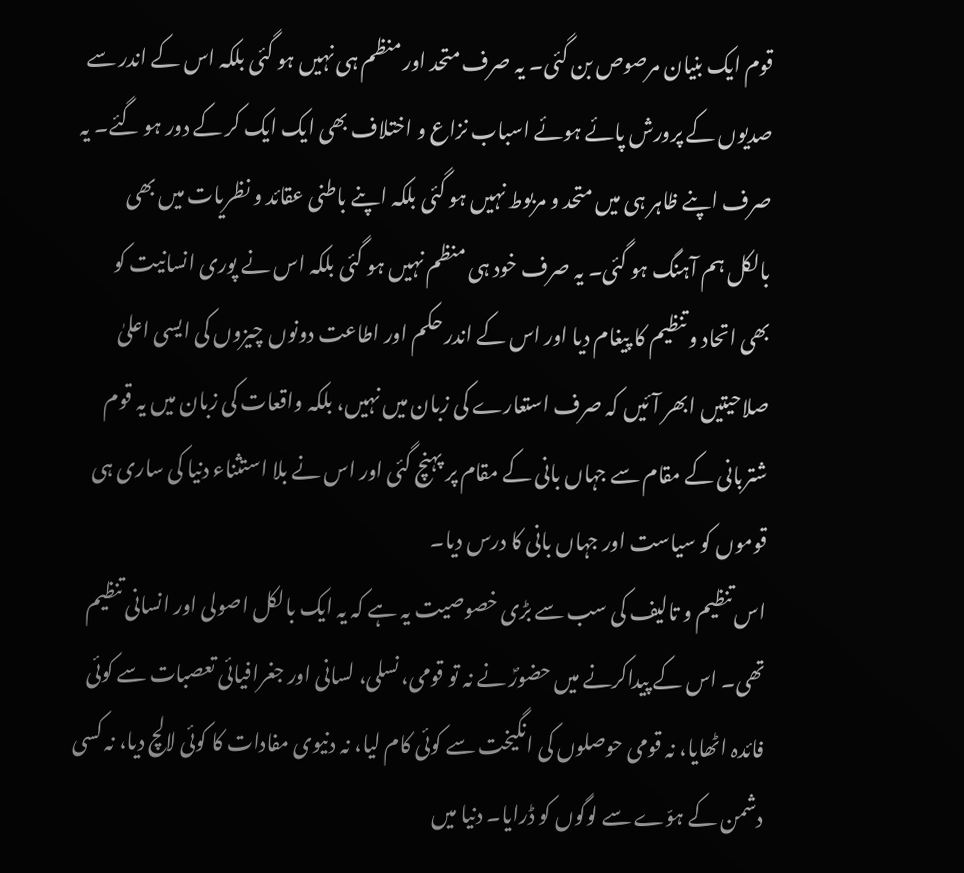قوم ایک بنیان مرصوص بن گئی۔ یہ صرف متحد اور منظم ہی نہیں ہو گئی بلکہ اس کے اندر سے صدیوں کے پرورش پائے ہوئے اسباب نزاع و اختلاف بھی ایک ایک کر کے دور ہو گئے۔ یہ صرف اپنے ظاہر ہی میں متحد و مربوط نہیں ہو گئی بلکہ اپنے باطنی عقائد و نظریات میں بھی بالکل ہم آہنگ ہو گئی۔ یہ صرف خود ہی منظم نہیں ہو گئی بلکہ اس نے پوری انسانیت کو بھی اتحاد و تنظیم کا پیغام دیا اور اس کے اندر حکم اور اطاعت دونوں چیزوں کی ایسی اعلیٰ صلاحیتیں ابھر آئیں کہ صرف استعارے کی زبان میں نہیں، بلکہ واقعات کی زبان میں یہ قوم شتربانی کے مقام سے جہاں بانی کے مقام پر پہنچ گئی اور اس نے بلا استثناء دنیا کی ساری ہی قوموں کو سیاست اور جہاں بانی کا درس دیا۔
اس تنظیم و تالیف کی سب سے بڑی خصوصیت یہ ہے کہ یہ ایک بالکل اصولی اور انسانی تنظیم تھی۔ اس کے پیداکرنے میں حضورؐ نے نہ تو قومی، نسلی، لسانی اور جغرافیائی تعصبات سے کوئی فائدہ اٹھایا، نہ قومی حوصلوں کی انگیخت سے کوئی کام لیا، نہ دنیوی مفادات کا کوئی لالچ دیا، نہ کسی دشمن کے ہوّے سے لوگوں کو ڈرایا۔ دنیا میں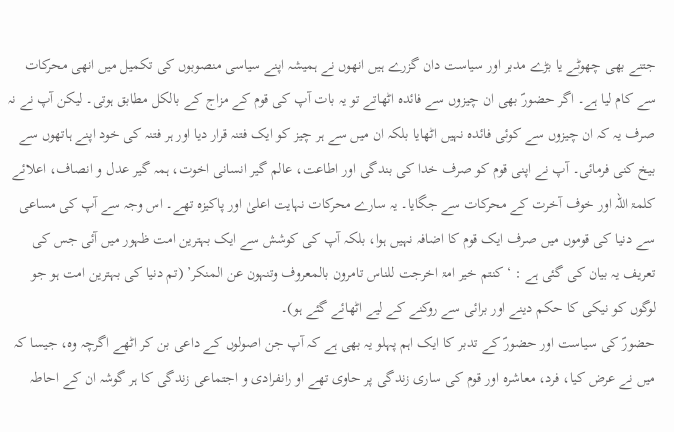جتنے بھی چھوٹے یا بڑے مدبر اور سیاست دان گزرے ہیں انھوں نے ہمیشہ اپنے سیاسی منصوبوں کی تکمیل میں انھی محرکات سے کام لیا ہے۔ اگر حضورؐ بھی ان چیزوں سے فائدہ اٹھاتے تو یہ بات آپ کی قوم کے مزاج کے بالکل مطابق ہوتی۔ لیکن آپ نے نہ صرف یہ کہ ان چیزوں سے کوئی فائدہ نہیں اٹھایا بلکہ ان میں سے ہر چیز کو ایک فتنہ قرار دیا اور ہر فتنہ کی خود اپنے ہاتھوں سے بیخ کنی فرمائی۔ آپ نے اپنی قوم کو صرف خدا کی بندگی اور اطاعت، عالم گیر انسانی اخوت، ہمہ گیر عدل و انصاف، اعلائے کلمۃ اللہ اور خوف آخرت کے محرکات سے جگایا۔ یہ سارے محرکات نہایت اعلیٰ اور پاکیزہ تھے۔ اس وجہ سے آپ کی مساعی سے دنیا کی قوموں میں صرف ایک قوم کا اضافہ نہیں ہوا، بلکہ آپ کی کوشش سے ایک بہترین امت ظہور میں آئی جس کی تعریف یہ بیان کی گئی ہے : ‘کنتم خیر امۃ اخرجت للناس تامرون بالمعروف وتنہون عن المنکر’ (تم دنیا کی بہترین امت ہو جو لوگوں کو نیکی کا حکم دینے اور برائی سے روکنے کے لیے اٹھائے گئے ہو)۔
حضورؐ کی سیاست اور حضورؐ کے تدبر کا ایک اہم پہلو یہ بھی ہے کہ آپ جن اصولوں کے داعی بن کر اٹھے اگرچہ وہ، جیسا کہ میں نے عرض کیا، فرد، معاشرہ اور قوم کی ساری زندگی پر حاوی تھے او رانفرادی و اجتماعی زندگی کا ہر گوشہ ان کے احاطہ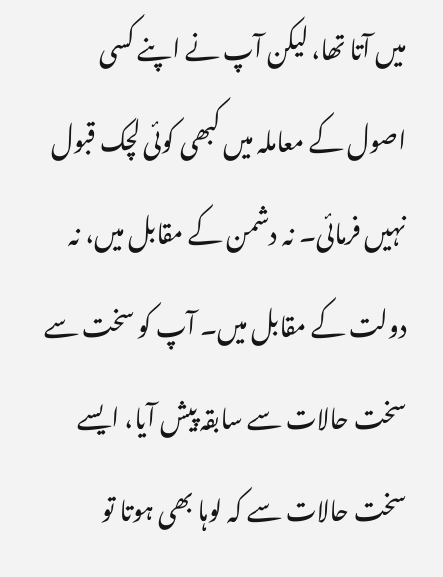میں آتا تھا، لیکن آپ نے اپنے کسی اصول کے معاملہ میں کبھی کوئی لچک قبول نہیں فرمائی۔ نہ دشمن کے مقابل میں، نہ دولت کے مقابل میں۔ آپ کو سخت سے سخت حالات سے سابقہ پیش آیا، ایسے سخت حالات سے کہ لوہا بھی ہوتا تو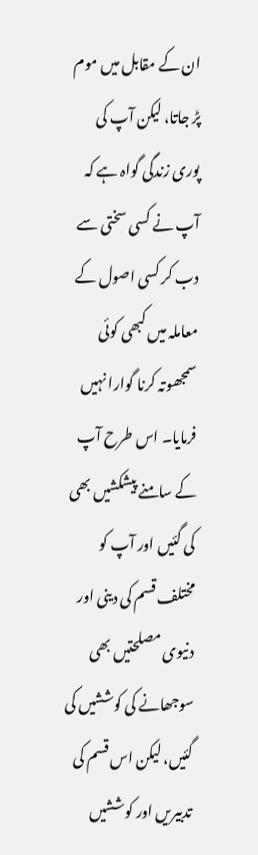ان کے مقابل میں موم پڑ جاتا، لیکن آپ کی پوری زندگی گواہ ہے کہ آپ نے کسی سختی سے دب کر کسی اصول کے معاملہ میں کبھی کوئی سمجھوتہ کرنا گوارا نہیں فرمایا۔ اس طرح آپ کے سامنے پیشکشیں بھی کی گئیں اور آپ کو مختلف قسم کی دینی اور دنیوی مصلحتیں بھی سوجھانے کی کوششیں کی گئیں، لیکن اس قسم کی تدبیریں اور کوششیں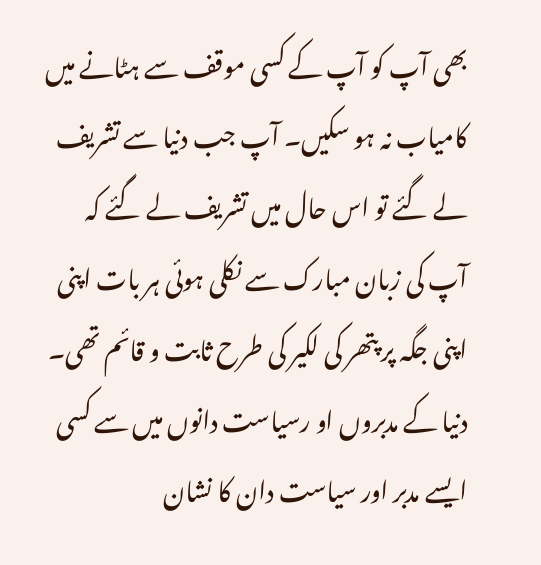بھی آپ کو آپ کے کسی موقف سے ہٹانے میں کامیاب نہ ہو سکیں۔ آپ جب دنیا سے تشریف لے گئے تو اس حال میں تشریف لے گئے کہ آپ کی زبان مبارک سے نکلی ہوئی ہر بات اپنی اپنی جگہ پر پتھر کی لکیر کی طرح ثابت و قائم تھی۔ دنیا کے مدبروں او رسیاست دانوں میں سے کسی ایسے مدبر اور سیاست دان کا نشان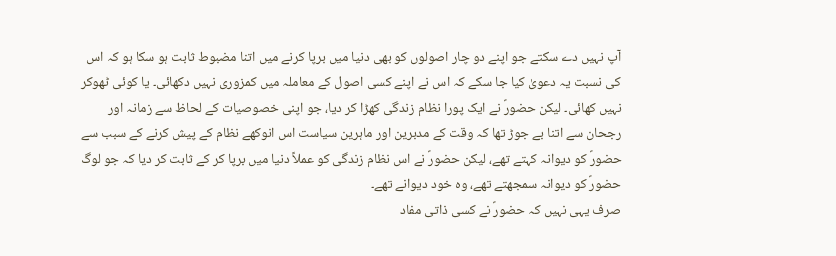آپ نہیں دے سکتے جو اپنے دو چار اصولوں کو بھی دنیا میں برپا کرنے میں اتنا مضبوط ثابت ہو سکا ہو کہ اس کی نسبت یہ دعویٰ کیا جا سکے کہ اس نے اپنے کسی اصول کے معاملہ میں کمزوری نہیں دکھائی۔ یا کوئی ٹھوکر نہیں کھائی۔ لیکن حضورؐ نے ایک پورا نظام زندگی کھڑا کر دیا، جو اپنی خصوصیات کے لحاظ سے زمانہ اور رجحان سے اتنا بے جوڑ تھا کہ وقت کے مدبرین اور ماہرین سیاست اس انوکھے نظام کے پیش کرنے کے سبب سے حضورؐ کو دیوانہ کہتے تھے، لیکن حضورؐ نے اس نظام زندگی کو عملاً دنیا میں برپا کر کے ثابت کر دیا کہ جو لوگ حضورؐ کو دیوانہ سمجھتے تھے، وہ خود دیوانے تھے۔
صرف یہی نہیں کہ حضورؐ نے کسی ذاتی مفاد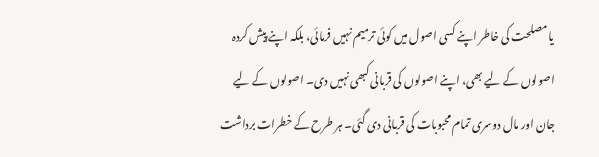یا مصلحت کی خاطر اپنے کسی اصول میں کوئی ترمیم نہیں فرمائی، بلکہ اپنے پیش کردہ اصولوں کے لیے بھی، اپنے اصولوں کی قربانی کبھی نہیں دی۔ اصولوں کے لیے جان اور مال دوسری تمام محبوبات کی قربانی دی گئی۔ ہر طرح کے خطرات برداشت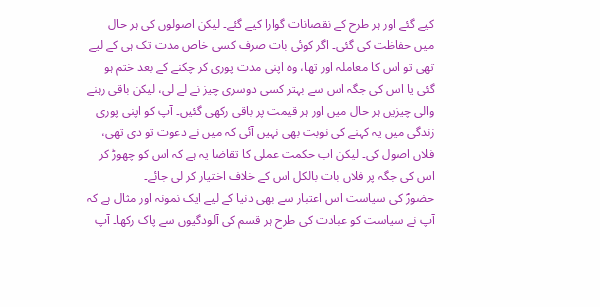کیے گئے اور ہر طرح کے نقصانات گوارا کیے گئے۔ لیکن اصولوں کی ہر حال میں حفاظت کی گئی۔ اگر کوئی بات صرف کسی خاص مدت تک ہی کے لیے تھی تو اس کا معاملہ اور تھا، وہ اپنی مدت پوری کر چکنے کے بعد ختم ہو گئی یا اس کی جگہ اس سے بہتر کسی دوسری چیز نے لے لی، لیکن باقی رہنے والی چیزیں ہر حال میں اور ہر قیمت پر باقی رکھی گئیں۔ آپ کو اپنی پوری زندگی میں یہ کہنے کی نوبت بھی نہیں آئی کہ میں نے دعوت تو دی تھی، فلاں اصول کی۔ لیکن اب حکمت عملی کا تقاضا یہ ہے کہ اس کو چھوڑ کر اس کی جگہ پر فلاں بات بالکل اس کے خلاف اختیار کر لی جائے۔
حضورؐ کی سیاست اس اعتبار سے بھی دنیا کے لیے ایک نمونہ اور مثال ہے کہ آپ نے سیاست کو عبادت کی طرح ہر قسم کی آلودگیوں سے پاک رکھا۔ آپ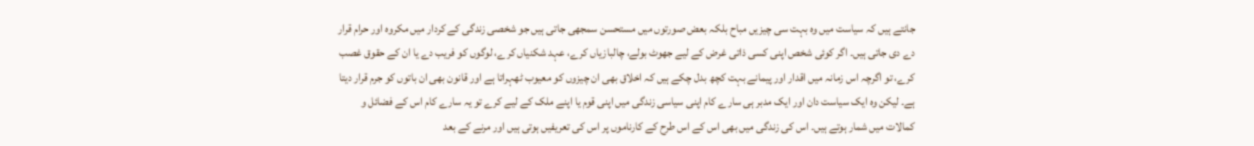جانتے ہیں کہ سیاست میں وہ بہت سی چیزیں مباح بلکہ بعض صورتوں میں مستحسن سمجھی جاتی ہیں جو شخصی زندگی کے کردار میں مکروہ اور حرام قرار دے دی جاتی ہیں۔ اگر کوئی شخص اپنی کسی ذاتی غرض کے لیے جھوٹ بولے، چالبازیاں کرے، عہد شکنیاں کرے، لوگوں کو فریب دے یا ان کے حقوق غصب کرے، تو اگرچہ اس زمانہ میں اقدار اور پیمانے بہت کچھ بدل چکے ہیں کہ اخلاق بھی ان چیزوں کو معیوب ٹھہراتا ہے اور قانون بھی ان باتوں کو جرم قرار دیتا ہے۔ لیکن وہ ایک سیاست دان اور ایک مدبر ہی سارے کام اپنی سیاسی زندگی میں اپنی قوم یا اپنے ملک کے لیے کرے تو یہ سارے کام اس کے فضائل و کمالات میں شمار ہوتے ہیں۔ اس کی زندگی میں بھی اس کے اس طرح کے کارناموں پر اس کی تعریفیں ہوتی ہیں اور مرنے کے بعد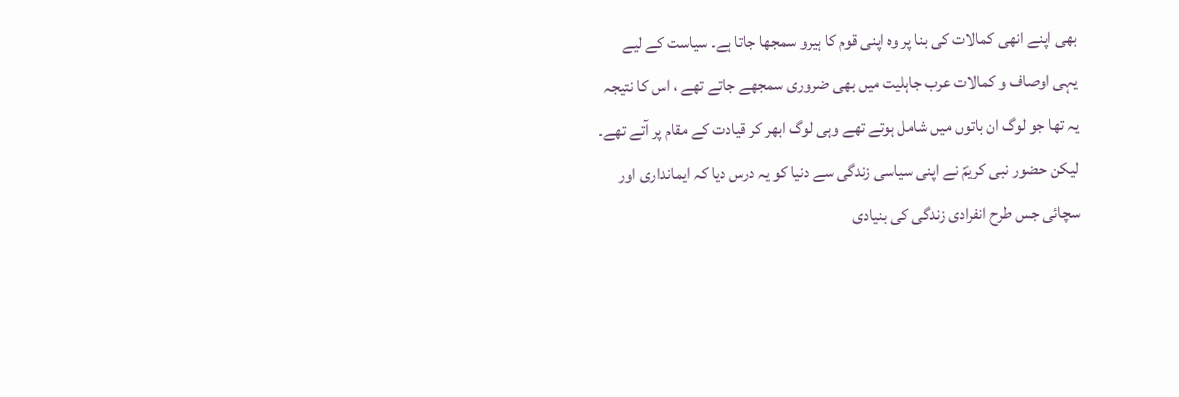بھی اپنے انھی کمالات کی بنا پر وہ اپنی قوم کا ہیرو سمجھا جاتا ہے۔ سیاست کے لیے یہی اوصاف و کمالات عرب جاہلیت میں بھی ضروری سمجھے جاتے تھے ، اس کا نتیجہ یہ تھا جو لوگ ان باتوں میں شامل ہوتے تھے وہی لوگ ابھر کر قیادت کے مقام پر آتے تھے۔
لیکن حضور نبی کریمؐ نے اپنی سیاسی زندگی سے دنیا کو یہ درس دیا کہ ایمانداری اور سچائی جس طرح انفرادی زندگی کی بنیادی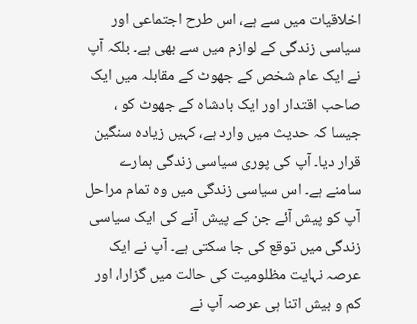اخلاقیات میں سے ہے، اس طرح اجتماعی اور سیاسی زندگی کے لوازم میں سے بھی ہے۔ بلکہ آپ نے ایک عام شخص کے جھوٹ کے مقابلہ میں ایک صاحب اقتدار اور ایک بادشاہ کے جھوٹ کو ، جیسا کہ حدیث میں وارد ہے، کہیں زیادہ سنگین قرار دیا۔ آپ کی پوری سیاسی زندگی ہمارے سامنے ہے۔ اس سیاسی زندگی میں وہ تمام مراحل آپ کو پیش آئے جن کے پیش آنے کی ایک سیاسی زندگی میں توقع کی جا سکتی ہے۔ آپ نے ایک عرصہ نہایت مظلومیت کی حالت میں گزارا، اور کم و بیش اتنا ہی عرصہ آپ نے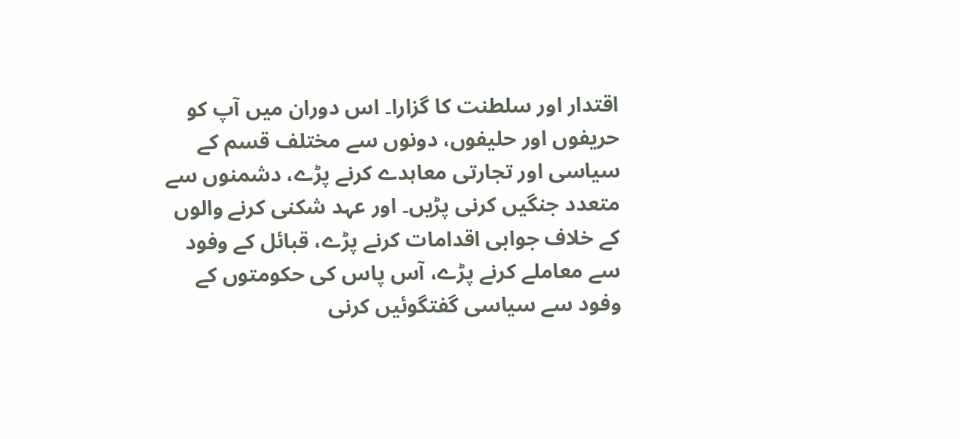اقتدار اور سلطنت کا گزارا۔ اس دوران میں آپ کو حریفوں اور حلیفوں، دونوں سے مختلف قسم کے سیاسی اور تجارتی معاہدے کرنے پڑے، دشمنوں سے متعدد جنگیں کرنی پڑیں۔ اور عہد شکنی کرنے والوں کے خلاف جوابی اقدامات کرنے پڑے، قبائل کے وفود سے معاملے کرنے پڑے، آس پاس کی حکومتوں کے وفود سے سیاسی گفتگوئیں کرنی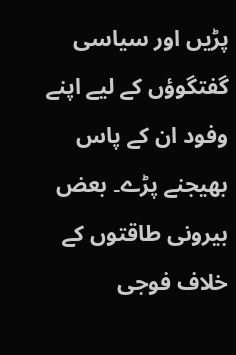پڑیں اور سیاسی گفتگوؤں کے لیے اپنے وفود ان کے پاس بھیجنے پڑے۔ بعض بیرونی طاقتوں کے خلاف فوجی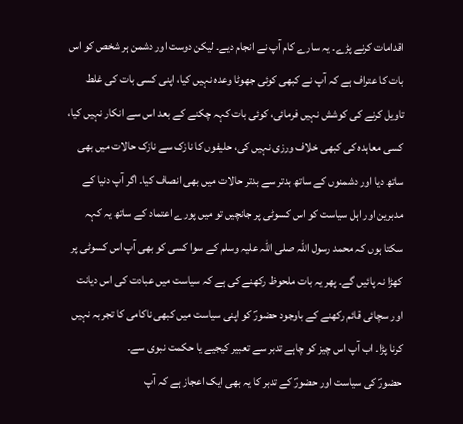اقدامات کرنے پڑے۔ یہ سارے کام آپ نے انجام دیے۔ لیکن دوست اور دشمن ہر شخص کو اس بات کا عتراف ہے کہ آپ نے کبھی کوئی جھوٹا وعدہ نہیں کیا، اپنی کسی بات کی غلط تاویل کرنے کی کوشش نہیں فرمائی، کوئی بات کہہ چکنے کے بعد اس سے انکار نہیں کیا، کسی معاہدہ کی کبھی خلاف ورزی نہیں کی، حلیفوں کا نازک سے نازک حالات میں بھی ساتھ دیا اور دشمنوں کے ساتھ بدتر سے بدتر حالات میں بھی انصاف کیا۔ اگر آپ دنیا کے مدبرین اور اہل سیاست کو اس کسوٹی پر جانچیں تو میں پورے اعتماد کے ساتھ یہ کہہ سکتا ہوں کہ محمد رسول اللہ صلی اللہ علیہ وسلم کے سوا کسی کو بھی آپ اس کسوٹی پر کھڑا نہ پائیں گے۔ پھر یہ بات ملحوظ رکھنے کی ہے کہ سیاست میں عبادت کی اس دیانت اور سچائی قائم رکھنے کے باوجود حضورؐ کو اپنی سیاست میں کبھی ناکامی کا تجربہ نہیں کرنا پڑا۔ اب آپ اس چیز کو چاہے تدبر سے تعبیر کیجیے یا حکمت نبوی سے۔
حضورؐ کی سیاست اور حضورؐ کے تدبر کا یہ بھی ایک اعجاز ہے کہ آپ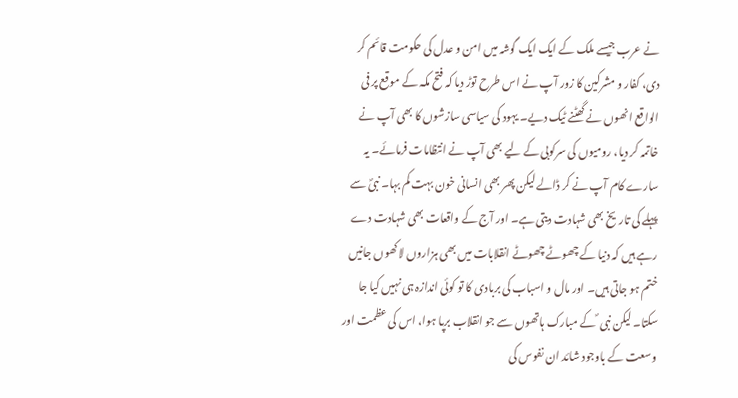نے عرب جیسے ملک کے ایک ایک گوشہ میں امن و عدل کی حکومت قائم کر دی، کفار و مشرکین کا زور آپ نے اس طرح توڑ دیا کہ فتح مکہ کے موقع پر فی الواقع انھوں نے گھٹنے ٹیک دیے۔ یہود کی سیاسی سازشوں کا بھی آپ نے خاتمہ کر دیا، رومیوں کی سرکوبی کے لیے بھی آپ نے انتظامات فرمائے۔ یہ سارے کام آپ نے کر ڈالے لیکن پھر بھی انسانی خون بہت کم بہا۔ نبیؐ سے پہلے کی تاریخ بھی شہادت دیتی ہے۔ اور آج کے واقعات بھی شہادت دے رہے ہیں کہ دنیا کے چھوٹے چھوٹے انقلابات میں بھی ہزاروں لاکھوں جانیں ختم ہو جاتی ہیں۔ اور مال و اسباب کی بربادی کا تو کوئی اندازہ ہی نہیں کیا جا سکتا۔ لیکن نبی ؐ کے مبارک ہاتھوں سے جو انقلاب برپا ہوا، اس کی عظمت اور وسعت کے باوجود شائد ان نفوس کی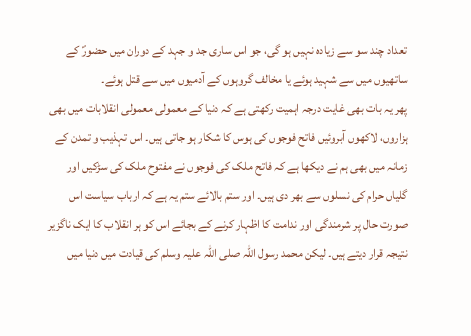تعداد چند سو سے زیادہ نہیں ہو گی، جو اس ساری جد و جہد کے دوران میں حضورؐ کے ساتھیوں میں سے شہید ہوئے یا مخالف گروہوں کے آدمیوں میں سے قتل ہوئے۔
پھر یہ بات بھی غایت درجہ اہمیت رکھتی ہے کہ دنیا کے معمولی معمولی انقلابات میں بھی ہزاروں، لاکھوں آبروئیں فاتح فوجوں کی ہوس کا شکار ہو جاتی ہیں۔ اس تہذیب و تمدن کے زمانہ میں بھی ہم نے دیکھا ہے کہ فاتح ملک کی فوجوں نے مفتوح ملک کی سڑکیں اور گلیاں حرام کی نسلوں سے بھر دی ہیں۔ اور ستم بالائے ستم یہ ہے کہ ارباب سیاست اس صورت حال پر شرمندگی اور ندامت کا اظہار کرنے کے بجائے اس کو ہر انقلاب کا ایک ناگزیر نتیجہ قرار دیتے ہیں۔ لیکن محمد رسول اللہ صلی اللہ علیہ وسلم کی قیادت میں دنیا میں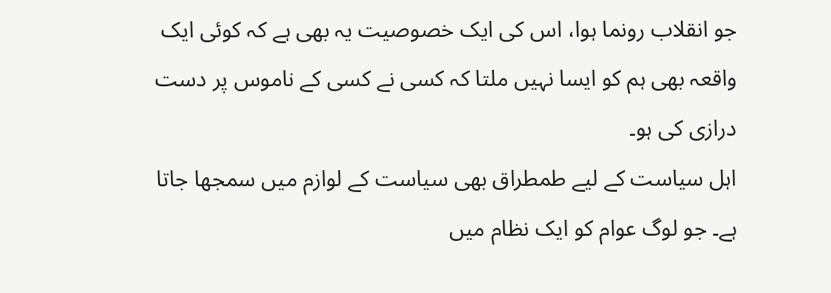جو انقلاب رونما ہوا، اس کی ایک خصوصیت یہ بھی ہے کہ کوئی ایک واقعہ بھی ہم کو ایسا نہیں ملتا کہ کسی نے کسی کے ناموس پر دست درازی کی ہو۔
اہل سیاست کے لیے طمطراق بھی سیاست کے لوازم میں سمجھا جاتا ہے۔ جو لوگ عوام کو ایک نظام میں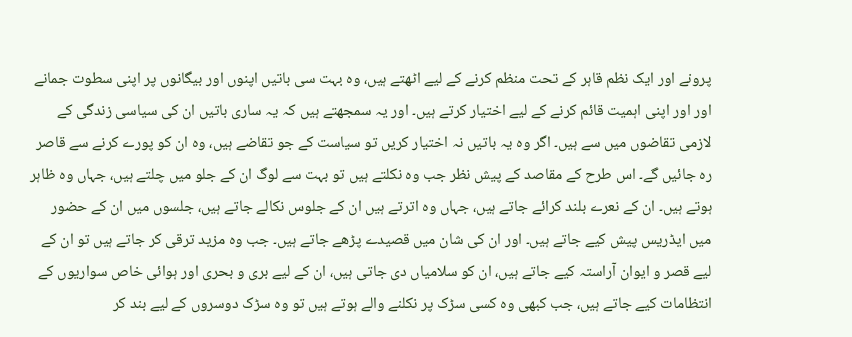پرونے اور ایک نظم قاہر کے تحت منظم کرنے کے لیے اٹھتے ہیں، وہ بہت سی باتیں اپنوں اور بیگانوں پر اپنی سطوت جمانے اور اور اپنی اہمیت قائم کرنے کے لیے اختیار کرتے ہیں۔ اور یہ سمجھتے ہیں کہ یہ ساری باتیں ان کی سیاسی زندگی کے لازمی تقاضوں میں سے ہیں۔ اگر وہ یہ باتیں نہ اختیار کریں تو سیاست کے جو تقاضے ہیں، وہ ان کو پورے کرنے سے قاصر رہ جائیں گے۔ اس طرح کے مقاصد کے پیش نظر جب وہ نکلتے ہیں تو بہت سے لوگ ان کے جلو میں چلتے ہیں، جہاں وہ ظاہر ہوتے ہیں۔ ان کے نعرے بلند کرائے جاتے ہیں، جہاں وہ اترتے ہیں ان کے جلوس نکالے جاتے ہیں، جلسوں میں ان کے حضور میں ایڈریس پیش کیے جاتے ہیں۔ اور ان کی شان میں قصیدے پڑھے جاتے ہیں۔ جب وہ مزید ترقی کر جاتے ہیں تو ان کے لیے قصر و ایوان آراستہ کیے جاتے ہیں، ان کو سلامیاں دی جاتی ہیں، ان کے لیے بری و بحری اور ہوائی خاص سواریوں کے انتظامات کیے جاتے ہیں، جب کبھی وہ کسی سڑک پر نکلنے والے ہوتے ہیں تو وہ سڑک دوسروں کے لیے بند کر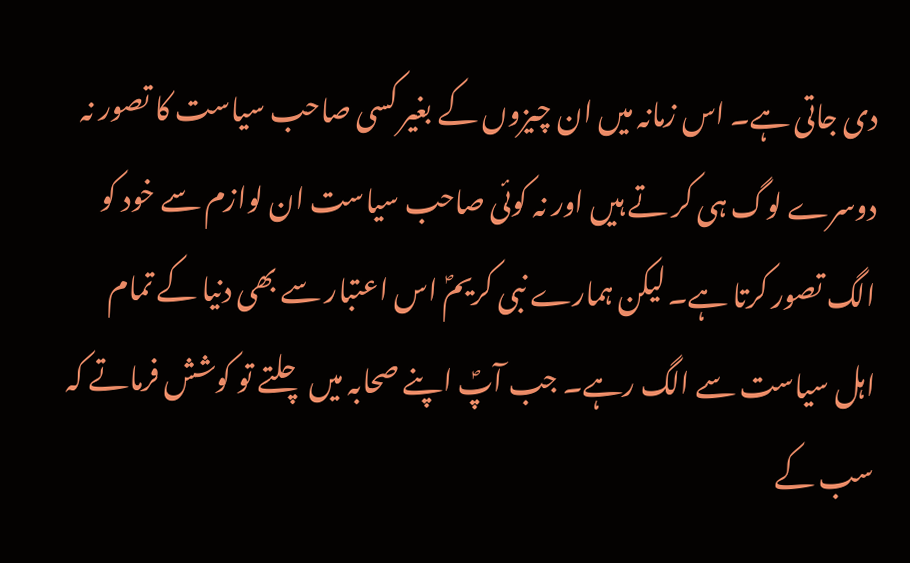دی جاتی ہے۔ اس زمانہ میں ان چیزوں کے بغیر کسی صاحب سیاست کا تصور نہ دوسرے لوگ ہی کر تے ہیں اور نہ کوئی صاحب سیاست ان لوازم سے خود کو الگ تصور کرتا ہے۔ لیکن ہمارے نبی کریمؐ اس اعتبار سے بھی دنیا کے تمام اہل سیاست سے الگ رہے۔ جب آپؐ اپنے صحابہ میں چلتے تو کوشش فرماتے کہ سب کے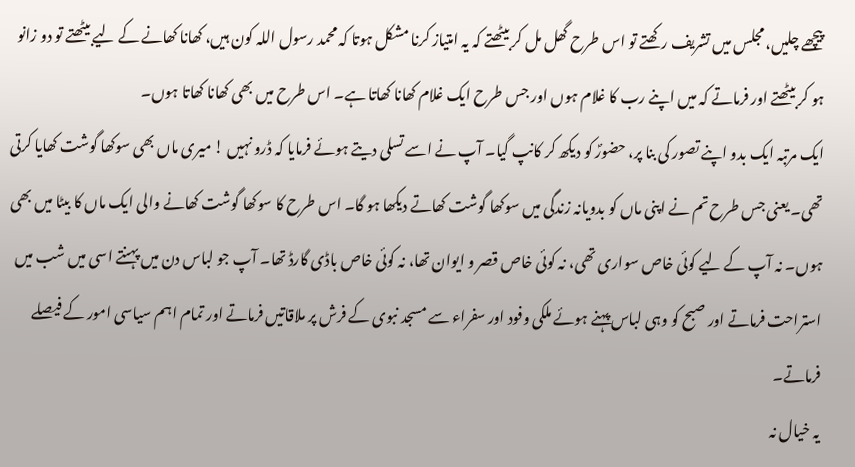پیچھے چلیں، مجلس میں تشریف رکھتے تو اس طرح گھل مل کر بیٹھتے کہ یہ امتیاز کرنا مشکل ہوتا کہ محمد رسول اللہ کون ہیں، کھانا کھانے کے لیے بیٹھتے تو دو زانو ہو کر بیٹھتے اور فرماتے کہ میں اپنے رب کا غلام ہوں اور جس طرح ایک غلام کھانا کھاتا ہے۔ اس طرح میں بھی کھانا کھاتا ہوں۔
ایک مرتبہ ایک بدو اپنے تصور کی بنا پر، حضورؐ کو دیکھ کر کانپ گیا۔ آپ نے اسے تسلی دیتے ہوئے فرمایا کہ ڈرو نہیں ! میری ماں بھی سوکھا گوشت کھایا کرتی تھی۔ یعنی جس طرح تم نے اپنی ماں کو بدویانہ زندگی میں سوکھا گوشت کھاتے دیکھا ہو گا۔ اس طرح کا سوکھا گوشت کھانے والی ایک ماں کا بیٹا میں بھی ہوں۔ نہ آپ کے لیے کوئی خاص سواری تھی، نہ کوئی خاص قصر و ایوان تھا، نہ کوئی خاص باڈی گارڈ تھا۔ آپ جو لباس دن میں پہنتے اسی میں شب میں استراحت فرماتے اور صبح کو وہی لباس پہنے ہوئے ملکی وفود اور سفراء سے مسجد نبوی کے فرش پر ملاقاتیں فرماتے اور تمام اہم سیاسی امور کے فیصلے فرماتے۔
یہ خیال نہ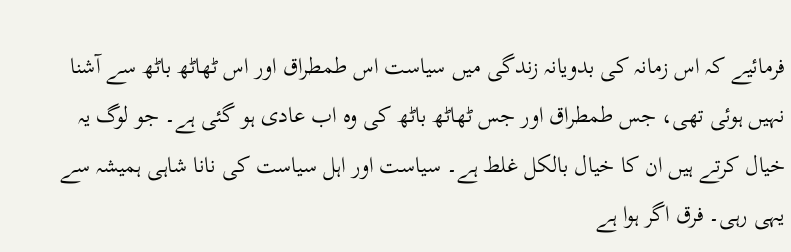فرمائیے کہ اس زمانہ کی بدویانہ زندگی میں سیاست اس طمطراق اور اس ٹھاٹھ باٹھ سے آشنا نہیں ہوئی تھی، جس طمطراق اور جس ٹھاٹھ باٹھ کی وہ اب عادی ہو گئی ہے۔ جو لوگ یہ خیال کرتے ہیں ان کا خیال بالکل غلط ہے۔ سیاست اور اہل سیاست کی نانا شاہی ہمیشہ سے یہی رہی۔ فرق اگر ہوا ہے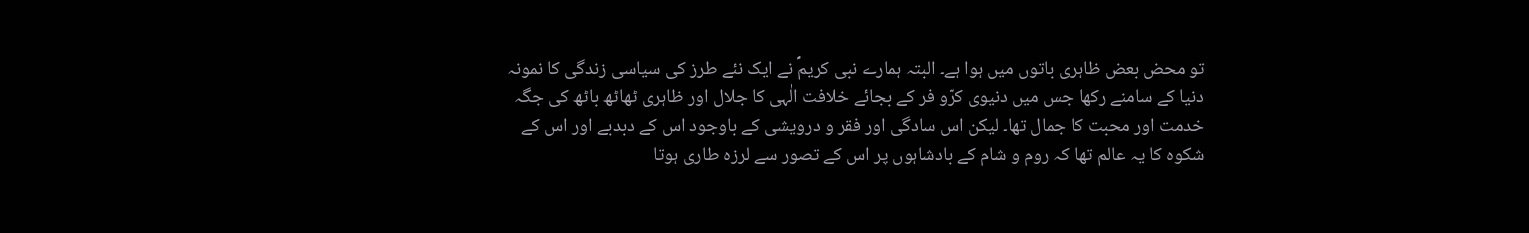تو محض بعض ظاہری باتوں میں ہوا ہے۔ البتہ ہمارے نبی کریمؐ نے ایک نئے طرز کی سیاسی زندگی کا نمونہ دنیا کے سامنے رکھا جس میں دنیوی کرّو فر کے بجائے خلافت الٰہی کا جلال اور ظاہری ٹھاٹھ باٹھ کی جگہ خدمت اور محبت کا جمال تھا۔ لیکن اس سادگی اور فقر و درویشی کے باوجود اس کے دبدبے اور اس کے شکوہ کا یہ عالم تھا کہ روم و شام کے بادشاہوں پر اس کے تصور سے لرزہ طاری ہوتا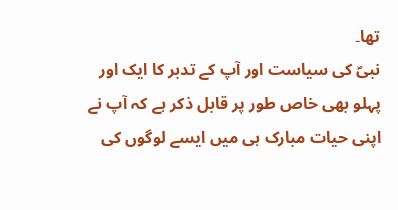تھا۔
نبیؐ کی سیاست اور آپ کے تدبر کا ایک اور پہلو بھی خاص طور پر قابل ذکر ہے کہ آپ نے اپنی حیات مبارک ہی میں ایسے لوگوں کی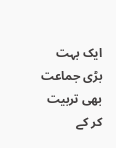ایک بہت بڑی جماعت بھی تربیت کر کے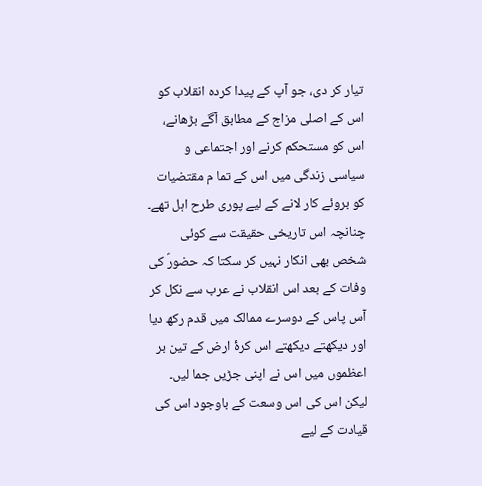تیار کر دی، جو آپ کے پیدا کردہ انقلاب کو اس کے اصلی مزاج کے مطابق آگے بڑھانے، اس کو مستحکم کرنے اور اجتماعی و سیاسی زندگی میں اس کے تما م مقتضیات کو بروئے کار لانے کے لیے پوری طرح اہل تھے۔ چنانچہ اس تاریخی حقیقت سے کوئی شخص بھی انکار نہیں کر سکتا کہ حضورؐ کی وفات کے بعد اس انقلاب نے عرب سے نکل کر آس پاس کے دوسرے ممالک میں قدم رکھ دیا اور دیکھتے دیکھتے اس کرۂ ارض کے تین بر اعظموں میں اس نے اپنی جڑیں جما لیں۔ لیکن اس کی اس وسعت کے باوجود اس کی قیادت کے لیے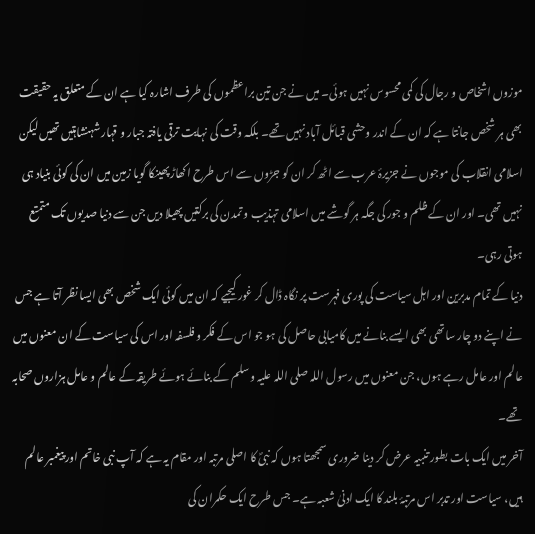موزوں اشخاص و رجال کی کمی محسوس نہیں ہوئی۔ میں نے جن تین براعظموں کی طرف اشارہ کیا ہے ان کے متعلق یہ حقیقت بھی ہر شخص جانتا ہے کہ ان کے اندر وحشی قبائل آباد نہیں تھے۔ بلکہ وقت کی نہایت ترقی یافتہ جبار و قہار شہنشاہتیں تھیں لیکن اسلامی انقلاب کی موجوں نے جزیرۂ عرب سے اٹھ کر ان کو جڑوں سے اس طرح اکھاڑ پھینکا گویا زمین میں ان کی کوئی بنیاد ہی نہیں تھی۔ اور ان کے ظلم و جور کی جگہ ہر گوشے میں اسلامی تہذیب و تمدن کی برکتیں پھیلا دیں جن سے دنیا صدیوں تک متمتع ہوتی رہی۔
دنیا کے تمام مدبرین اور اہل سیاست کی پوری فہرست پر نگاہ ڈال کر غور کیجیے کہ ان میں کوئی ایک شخص بھی ایسا نظر آتا ہے جس نے اپنے دو چار ساتھی بھی ایسے بنانے میں کامیابی حاصل کی ہو جو اس کے فکر و فلسفہ اور اس کی سیاست کے ان معنوں میں عالم اور عامل رہے ہوں، جن معنوں میں رسول اللہ صلی اللہ علیہ وسلم کے بنائے ہوئے طریقہ کے عالم و عامل ہزاروں صحابہ تھے۔
آخر میں ایک بات بطور تنبیہ عرض کر دینا ضروری سمجھتا ہوں کہ نبیؐ کا اصلی مرتبہ اور مقام یہ ہے کہ آپ نبی خاتم اور پیغمبر عالم ہیں، سیاست اور تدبر اس مرتبۂ بلند کا ایک ادنیٰ شعبہ ہے۔ جس طرح ایک حکمران کی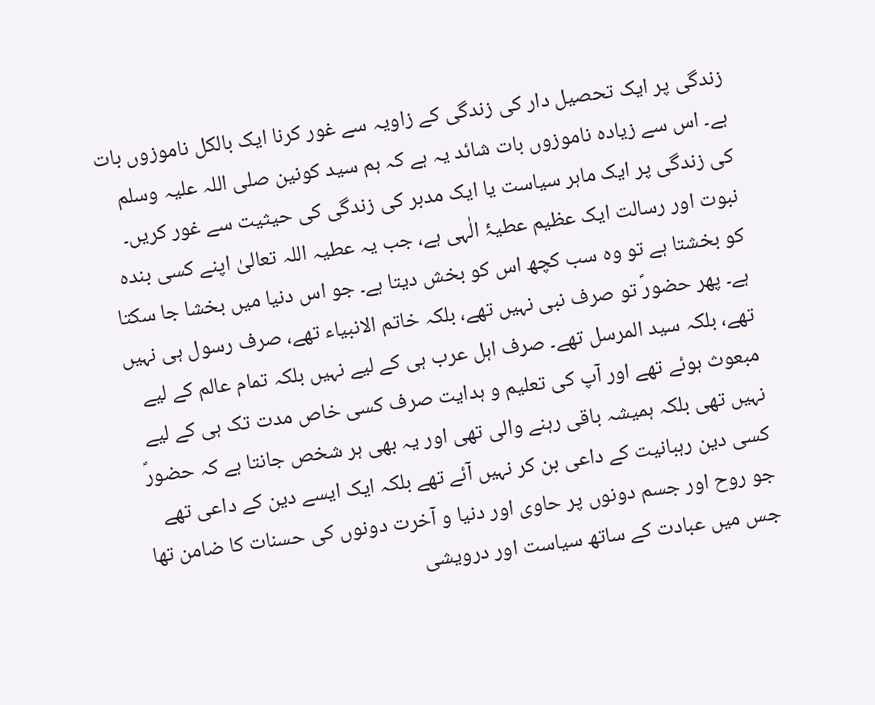زندگی پر ایک تحصیل دار کی زندگی کے زاویہ سے غور کرنا ایک بالکل ناموزوں بات ہے۔ اس سے زیادہ ناموزوں بات شائد یہ ہے کہ ہم سید کونین صلی اللہ علیہ وسلم کی زندگی پر ایک ماہر سیاست یا ایک مدبر کی زندگی کی حیثیت سے غور کریں۔ نبوت اور رسالت ایک عظیم عطیۂ الٰہی ہے، جب یہ عطیہ اللہ تعالیٰ اپنے کسی بندہ کو بخشتا ہے تو وہ سب کچھ اس کو بخش دیتا ہے۔ جو اس دنیا میں بخشا جا سکتا ہے۔ پھر حضورؐ تو صرف نبی نہیں تھے، بلکہ خاتم الانبیاء تھے، صرف رسول ہی نہیں تھے، بلکہ سید المرسل تھے۔ صرف اہل عرب ہی کے لیے نہیں بلکہ تمام عالم کے لیے مبعوث ہوئے تھے اور آپ کی تعلیم و ہدایت صرف کسی خاص مدت تک ہی کے لیے نہیں تھی بلکہ ہمیشہ باقی رہنے والی تھی اور یہ بھی ہر شخص جانتا ہے کہ حضورؐ کسی دین رہبانیت کے داعی بن کر نہیں آئے تھے بلکہ ایک ایسے دین کے داعی تھے جو روح اور جسم دونوں پر حاوی اور دنیا و آخرت دونوں کی حسنات کا ضامن تھا جس میں عبادت کے ساتھ سیاست اور درویشی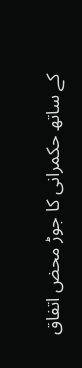کے ساتھ حکمرانی کا جوڑ محض اتفاق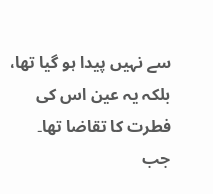سے نہیں پیدا ہو گیا تھا، بلکہ یہ عین اس کی فطرت کا تقاضا تھا۔ جب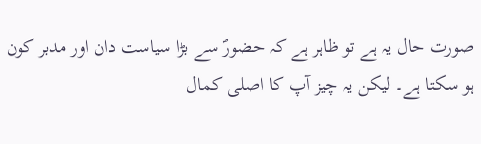صورت حال یہ ہے تو ظاہر ہے کہ حضورؐ سے بڑا سیاست دان اور مدبر کون ہو سکتا ہے۔ لیکن یہ چیز آپ کا اصلی کمال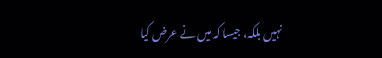نہیں بلکہ، جیسا کہ میں نے عرض کیا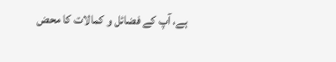ہے، آپ کے فضائل و کمالات کا محض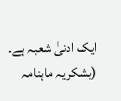ایک ادنیٰ شعبہ ہے۔
(بشکریہ ماہنامہ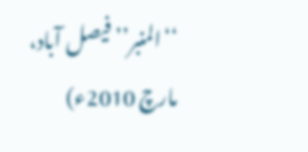‘‘المنبر’’ فیصل آباد، مارچ 2010ء)